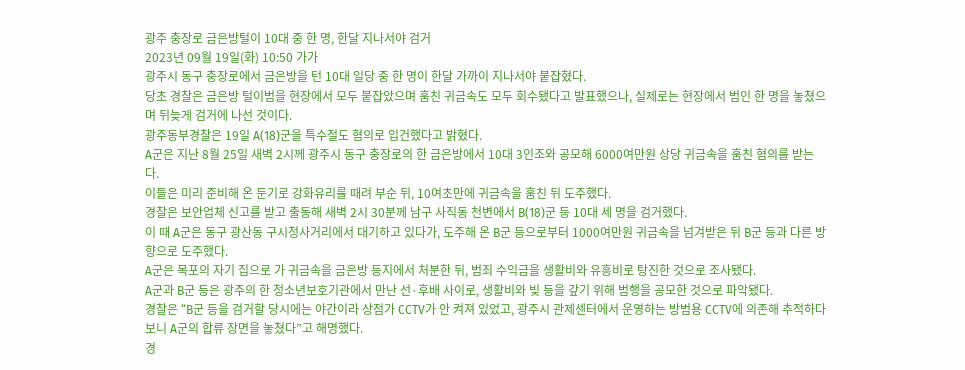광주 충장로 금은방털이 10대 중 한 명, 한달 지나서야 검거
2023년 09월 19일(화) 10:50 가가
광주시 동구 충장로에서 금은방을 턴 10대 일당 중 한 명이 한달 가까이 지나서야 붙잡혔다.
당초 경찰은 금은방 털이범을 현장에서 모두 붙잡았으며 훔친 귀금속도 모두 회수됐다고 발표했으나, 실제로는 현장에서 범인 한 명을 놓쳤으며 뒤늦게 검거에 나선 것이다.
광주동부경찰은 19일 A(18)군을 특수절도 혐의로 입건했다고 밝혔다.
A군은 지난 8월 25일 새벽 2시께 광주시 동구 충장로의 한 금은방에서 10대 3인조와 공모해 6000여만원 상당 귀금속을 훔친 혐의를 받는다.
이들은 미리 준비해 온 둔기로 강화유리를 때려 부순 뒤, 10여초만에 귀금속을 훔친 뒤 도주했다.
경찰은 보안업체 신고를 받고 출동해 새벽 2시 30분께 남구 사직동 천변에서 B(18)군 등 10대 세 명을 검거했다.
이 때 A군은 동구 광산동 구시청사거리에서 대기하고 있다가, 도주해 온 B군 등으로부터 1000여만원 귀금속을 넘겨받은 뒤 B군 등과 다른 방향으로 도주했다.
A군은 목포의 자기 집으로 가 귀금속을 금은방 등지에서 처분한 뒤, 범죄 수익금을 생활비와 유흥비로 탕진한 것으로 조사됐다.
A군과 B군 등은 광주의 한 청소년보호기관에서 만난 선·후배 사이로, 생활비와 빚 등을 갚기 위해 범행을 공모한 것으로 파악됐다.
경찰은 “B군 등을 검거할 당시에는 야간이라 상점가 CCTV가 안 켜져 있었고, 광주시 관제센터에서 운영하는 방범용 CCTV에 의존해 추적하다 보니 A군의 합류 장면을 놓쳤다”고 해명했다.
경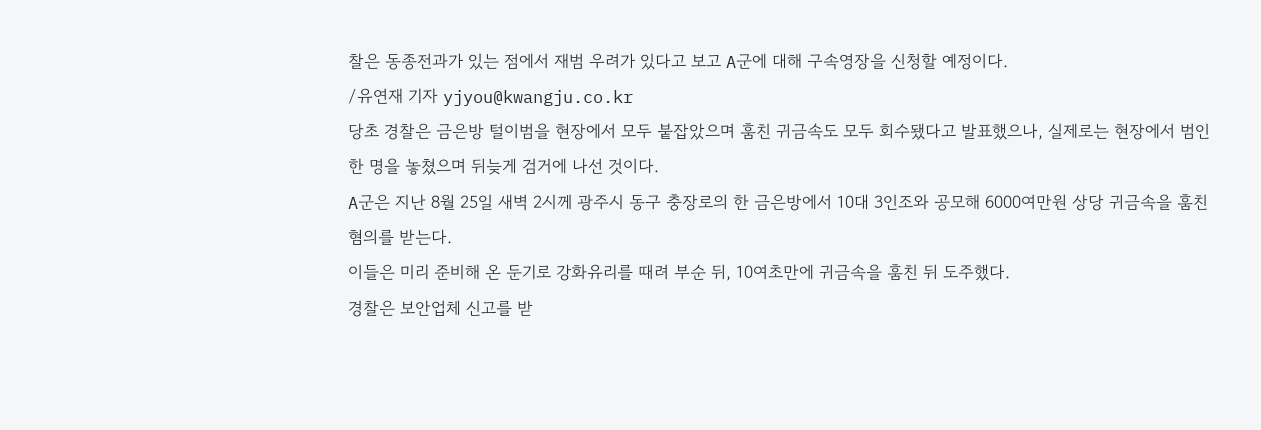찰은 동종전과가 있는 점에서 재범 우려가 있다고 보고 A군에 대해 구속영장을 신청할 예정이다.
/유연재 기자 yjyou@kwangju.co.kr
당초 경찰은 금은방 털이범을 현장에서 모두 붙잡았으며 훔친 귀금속도 모두 회수됐다고 발표했으나, 실제로는 현장에서 범인 한 명을 놓쳤으며 뒤늦게 검거에 나선 것이다.
A군은 지난 8월 25일 새벽 2시께 광주시 동구 충장로의 한 금은방에서 10대 3인조와 공모해 6000여만원 상당 귀금속을 훔친 혐의를 받는다.
이들은 미리 준비해 온 둔기로 강화유리를 때려 부순 뒤, 10여초만에 귀금속을 훔친 뒤 도주했다.
경찰은 보안업체 신고를 받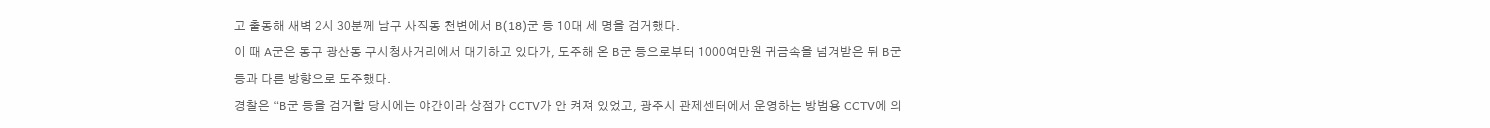고 출동해 새벽 2시 30분께 남구 사직동 천변에서 B(18)군 등 10대 세 명을 검거했다.
이 때 A군은 동구 광산동 구시청사거리에서 대기하고 있다가, 도주해 온 B군 등으로부터 1000여만원 귀금속을 넘겨받은 뒤 B군 등과 다른 방향으로 도주했다.
경찰은 “B군 등을 검거할 당시에는 야간이라 상점가 CCTV가 안 켜져 있었고, 광주시 관제센터에서 운영하는 방범용 CCTV에 의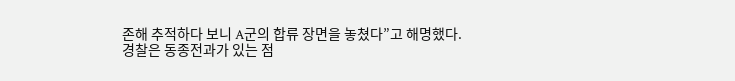존해 추적하다 보니 A군의 합류 장면을 놓쳤다”고 해명했다.
경찰은 동종전과가 있는 점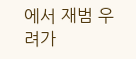에서 재범 우려가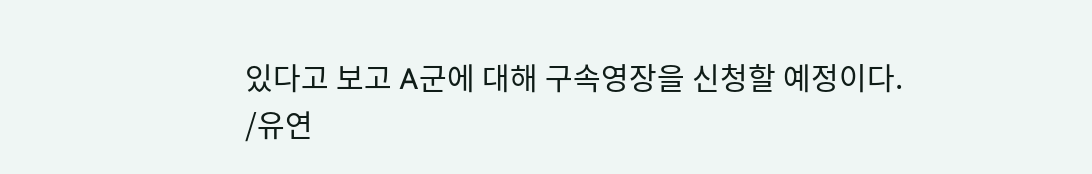있다고 보고 A군에 대해 구속영장을 신청할 예정이다.
/유연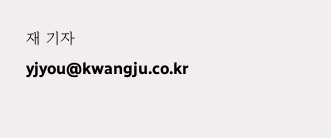재 기자 yjyou@kwangju.co.kr